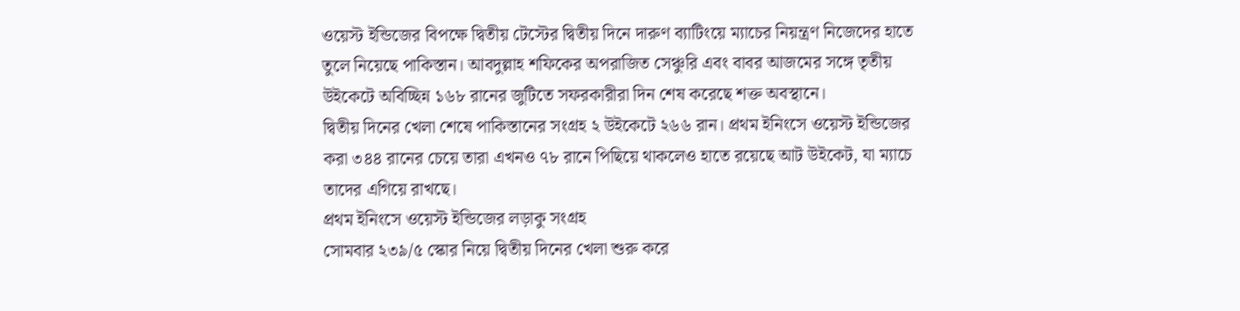ওয়েস্ট ইন্ডিজের বিপক্ষে দ্বিতীয় টেস্টের দ্বিতীয় দিনে দারুণ ব্যাটিংয়ে ম্যাচের নিয়ন্ত্রণ নিজেদের হাতে তুলে নিয়েছে পাকিস্তান। আবদুল্লাহ শফিকের অপরাজিত সেঞ্চুরি এবং বাবর আজমের সঙ্গে তৃতীয় উইকেটে অবিচ্ছিন্ন ১৬৮ রানের জুটিতে সফরকারীরা দিন শেষ করেছে শক্ত অবস্থানে।
দ্বিতীয় দিনের খেলা শেষে পাকিস্তানের সংগ্রহ ২ উইকেটে ২৬৬ রান। প্রথম ইনিংসে ওয়েস্ট ইন্ডিজের করা ৩৪৪ রানের চেয়ে তারা এখনও ৭৮ রানে পিছিয়ে থাকলেও হাতে রয়েছে আট উইকেট, যা ম্যাচে তাদের এগিয়ে রাখছে।
প্রথম ইনিংসে ওয়েস্ট ইন্ডিজের লড়াকু সংগ্রহ
সোমবার ২৩৯/৫ স্কোর নিয়ে দ্বিতীয় দিনের খেলা শুরু করে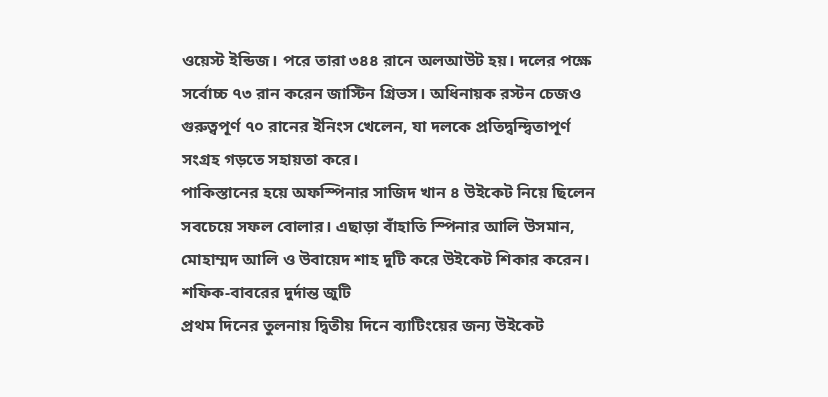ওয়েস্ট ইন্ডিজ। পরে তারা ৩৪৪ রানে অলআউট হয়। দলের পক্ষে সর্বোচ্চ ৭৩ রান করেন জাস্টিন গ্রিভস। অধিনায়ক রস্টন চেজও গুরুত্বপূর্ণ ৭০ রানের ইনিংস খেলেন, যা দলকে প্রতিদ্বন্দ্বিতাপূর্ণ সংগ্রহ গড়তে সহায়তা করে।
পাকিস্তানের হয়ে অফস্পিনার সাজিদ খান ৪ উইকেট নিয়ে ছিলেন সবচেয়ে সফল বোলার। এছাড়া বাঁহাতি স্পিনার আলি উসমান, মোহাম্মদ আলি ও উবায়েদ শাহ দুটি করে উইকেট শিকার করেন।
শফিক-বাবরের দুর্দান্ত জুটি
প্রথম দিনের তুলনায় দ্বিতীয় দিনে ব্যাটিংয়ের জন্য উইকেট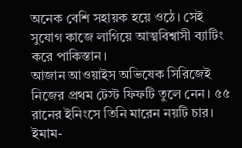অনেক বেশি সহায়ক হয়ে ওঠে। সেই সুযোগ কাজে লাগিয়ে আত্মবিশ্বাসী ব্যাটিং করে পাকিস্তান।
আজান আওয়াইস অভিষেক সিরিজেই নিজের প্রথম টেস্ট ফিফটি তুলে নেন। ৫৫ রানের ইনিংসে তিনি মারেন নয়টি চার। ইমাম-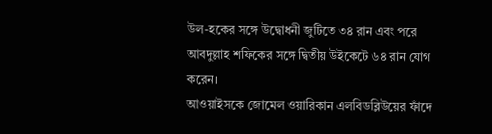উল-হকের সঙ্গে উদ্বোধনী জুটিতে ৩৪ রান এবং পরে আবদুল্লাহ শফিকের সঙ্গে দ্বিতীয় উইকেটে ৬৪ রান যোগ করেন।
আওয়াইসকে জোমেল ওয়ারিকান এলবিডব্লিউয়ের ফাঁদে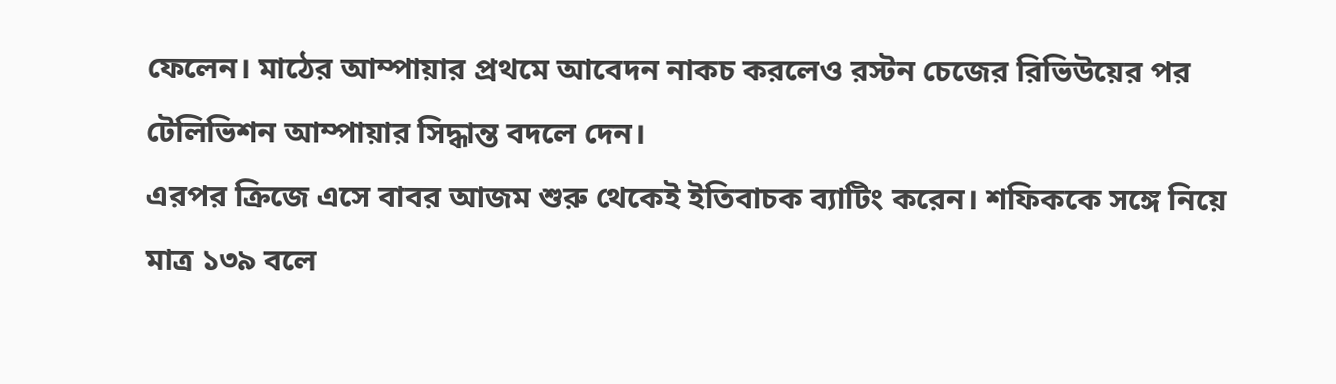ফেলেন। মাঠের আম্পায়ার প্রথমে আবেদন নাকচ করলেও রস্টন চেজের রিভিউয়ের পর টেলিভিশন আম্পায়ার সিদ্ধান্ত বদলে দেন।
এরপর ক্রিজে এসে বাবর আজম শুরু থেকেই ইতিবাচক ব্যাটিং করেন। শফিককে সঙ্গে নিয়ে মাত্র ১৩৯ বলে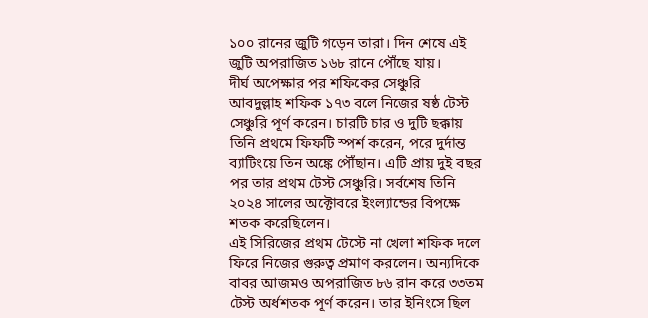১০০ রানের জুটি গড়েন তারা। দিন শেষে এই জুটি অপরাজিত ১৬৮ রানে পৌঁছে যায়।
দীর্ঘ অপেক্ষার পর শফিকের সেঞ্চুরি
আবদুল্লাহ শফিক ১৭৩ বলে নিজের ষষ্ঠ টেস্ট সেঞ্চুরি পূর্ণ করেন। চারটি চার ও দুটি ছক্কায় তিনি প্রথমে ফিফটি স্পর্শ করেন, পরে দুর্দান্ত ব্যাটিংয়ে তিন অঙ্কে পৌঁছান। এটি প্রায় দুই বছর পর তার প্রথম টেস্ট সেঞ্চুরি। সর্বশেষ তিনি ২০২৪ সালের অক্টোবরে ইংল্যান্ডের বিপক্ষে শতক করেছিলেন।
এই সিরিজের প্রথম টেস্টে না খেলা শফিক দলে ফিরে নিজের গুরুত্ব প্রমাণ করলেন। অন্যদিকে বাবর আজমও অপরাজিত ৮৬ রান করে ৩৩তম টেস্ট অর্ধশতক পূর্ণ করেন। তার ইনিংসে ছিল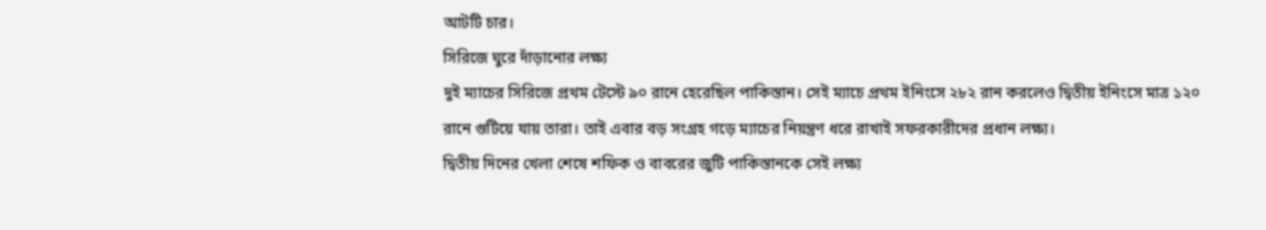আটটি চার।
সিরিজে ঘুরে দাঁড়ানোর লক্ষ্য
দুই ম্যাচের সিরিজে প্রথম টেস্টে ৯০ রানে হেরেছিল পাকিস্তান। সেই ম্যাচে প্রথম ইনিংসে ২৮২ রান করলেও দ্বিতীয় ইনিংসে মাত্র ১২০ রানে গুটিয়ে যায় তারা। তাই এবার বড় সংগ্রহ গড়ে ম্যাচের নিয়ন্ত্রণ ধরে রাখাই সফরকারীদের প্রধান লক্ষ্য।
দ্বিতীয় দিনের খেলা শেষে শফিক ও বাবরের জুটি পাকিস্তানকে সেই লক্ষ্য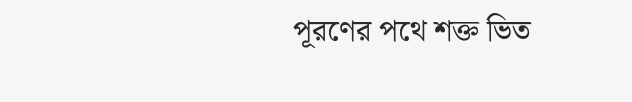পূরণের পথে শক্ত ভিত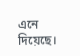এনে দিয়েছে।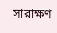সারাক্ষণ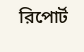রিপোর্ট